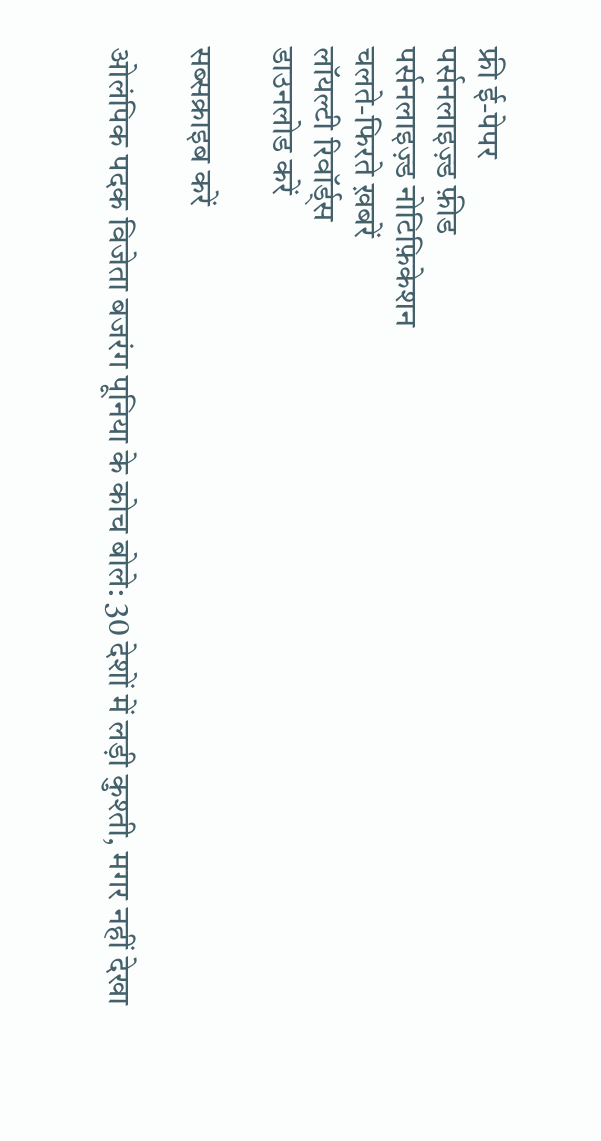फ्री ई-पेपर
पर्सनलाइज़्ड फ़ीड
पर्सनलाइज़्ड नोटिफ़िकेशन
चलते-फिरते ख़बरें
लॉयल्टी रिवॉर्ड्स
डाउनलोड करें

सब्सक्राइब करें

ओलंपिक पदक विजेता बजरंग पूनिया के कोच बोले: 30 देशों में लड़ी कुश्ती, मगर नहीं देखा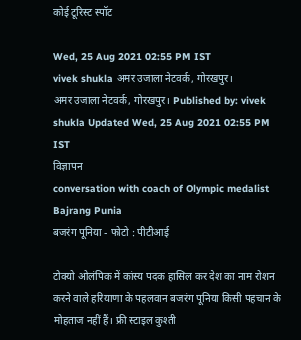कोई टूरिस्ट स्पॉट

Wed, 25 Aug 2021 02:55 PM IST
vivek shukla अमर उजाला नेटवर्क, गोरखपुर।
अमर उजाला नेटवर्क, गोरखपुर। Published by: vivek shukla Updated Wed, 25 Aug 2021 02:55 PM IST
विज्ञापन
conversation with coach of Olympic medalist Bajrang Punia
बजरंग पूनिया - फोटो : पीटीआई

टोक्यो ओलंपिक में कांस्य पदक हासिल कर देश का नाम रोशन करने वाले हरियाणा के पहलवान बजरंग पूनिया किसी पहचान के मोहताज नहीं हैं। फ्री स्टाइल कुश्ती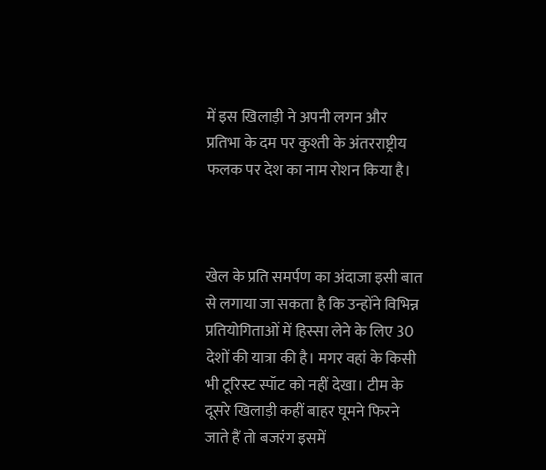में इस खिलाड़ी ने अपनी लगन और प्रतिभा के दम पर कुश्ती के अंतरराष्ट्रीय फलक पर देश का नाम रोशन किया है।



खेल के प्रति समर्पण का अंदाजा इसी बात से लगाया जा सकता है कि उन्होंने विभिन्न प्रतियोगिताओं में हिस्सा लेने के लिए 30 देशों की यात्रा की है। मगर वहां के किसी भी टूरिस्ट स्पॉट को नहीं देखा। टीम के दूसरे खिलाड़ी कहीं बाहर घूमने फिरने जाते हैं तो बजरंग इसमें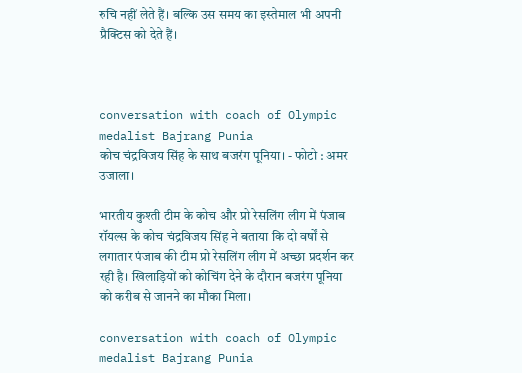रुचि नहीं लेते हैं। बल्कि उस समय का इस्तेमाल भी अपनी प्रैक्टिस को देते हैं।



conversation with coach of Olympic medalist Bajrang Punia
कोच चंद्रविजय सिंह के साथ बजरंग पूनिया। - फोटो : अमर उजाला।

भारतीय कुश्ती टीम के कोच और प्रो रेसलिंग लीग में पंजाब रॉयल्स के कोच चंद्रविजय सिंह ने बताया कि दो वर्षों से लगातार पंजाब की टीम प्रो रेसलिंग लीग में अच्छा प्रदर्शन कर रही है। खिलाड़ियों को कोचिंग देने के दौरान बजरंग पूनिया को करीब से जानने का मौका मिला।

conversation with coach of Olympic medalist Bajrang Punia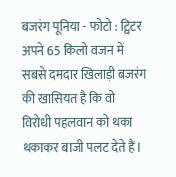बजरंग पूनिया - फोटो : ट्विटर
अपने 65 किलो वजन में सबसे दमदार खिलाड़ी बजरंग की खासियत है कि वो विरोधी पहलवान को थका थकाकर बाजी पलट देते हैं।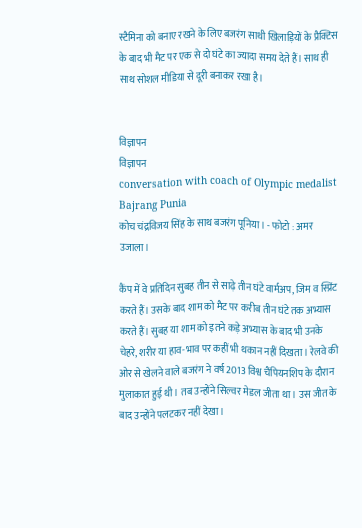स्टैमिना को बनाए रखने के लिए बजरंग साथी खिलाड़ियों के प्रैक्टिस के बाद भी मैट पर एक से दो घंटे का ज्यादा समय देते हैं। साथ ही साथ सोशल मीडिया से दूरी बनाकर रखा है।


विज्ञापन
विज्ञापन
conversation with coach of Olympic medalist Bajrang Punia
कोच चंद्रविजय सिंह के साथ बजरंग पूनिया। - फोटो : अमर उजाला।

कैंप में वे प्रतिदिन सुबह तीन से साढ़े तीन घंटे वार्मअप, जिम व स्प्रिंट करते हैं। उसके बाद शाम को मैट पर करीब तीन घंटे तक अभ्यास करते हैं। सुबह या शाम को इतने कड़े अभ्यास के बाद भी उनके चेहरे, शरीर या हाव-भाव पर कहीं भी थकान नहीं दिखता। रेलवे की ओर से खेलने वाले बजरंग ने वर्ष 2013 विश्व चैंपियनशिप के दौरान मुलाकात हुई थी। तब उन्होंने सिल्वर मेडल जीता था। उस जीत के बाद उन्होंने पलटकर नहीं देखा।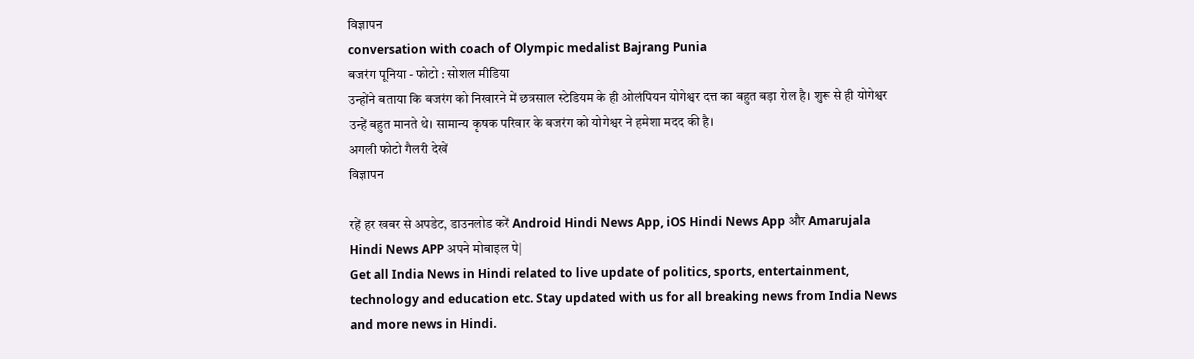विज्ञापन
conversation with coach of Olympic medalist Bajrang Punia
बजरंग पूनिया - फोटो : सोशल मीडिया
उन्होंने बताया कि बजरंग को निखारने में छत्रसाल स्टेडियम के ही ओलंपियन योगेश्वर दत्त का बहुत बड़ा रोल है। शुरू से ही योगेश्वर उन्हें बहुत मानते थे। सामान्य कृषक परिवार के बजरंग को योगेश्वर ने हमेशा मदद की है।
अगली फोटो गैलरी देखें
विज्ञापन

रहें हर खबर से अपडेट, डाउनलोड करें Android Hindi News App, iOS Hindi News App और Amarujala Hindi News APP अपने मोबाइल पे|
Get all India News in Hindi related to live update of politics, sports, entertainment, technology and education etc. Stay updated with us for all breaking news from India News and more news in Hindi.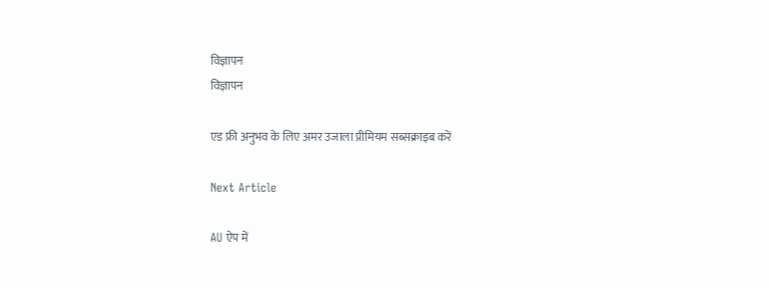विज्ञापन
विज्ञापन

एड फ्री अनुभव के लिए अमर उजाला प्रीमियम सब्सक्राइब करें

Next Article

AU ऐप में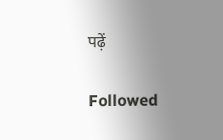पढ़ें

Followed